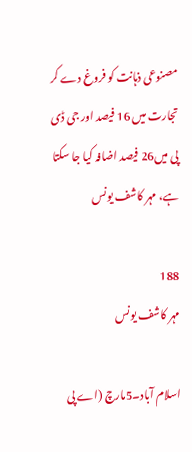مصنوعی ذہانت کو فروغ دے کر تجارت میں 16 فیصد اور جی ڈی پی میں26 فیصد اضافہ کیا جا سکتا ہے، مہر کاشف یونس

188
مہر کاشف یونس

اسلام آباد۔5مارچ (اے پی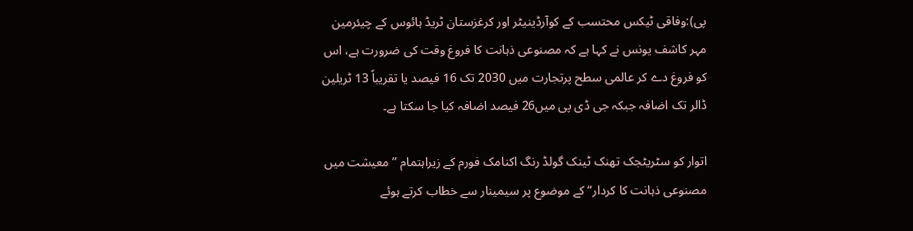پی):وفاقی ٹیکس محتسب کے کوآرڈینیٹر اور کرغزستان ٹریڈ ہائوس کے چیئرمین مہر کاشف یونس نے کہا ہے کہ مصنوعی ذہانت کا فروغ وقت کی ضرورت ہے، اس کو فروغ دے کر عالمی سطح پرتجارت میں 2030 تک 16 فیصد یا تقریباً 13 ٹریلین ڈالر تک اضافہ جبکہ جی ڈی پی میں26 فیصد اضافہ کیا جا سکتا ہے۔

اتوار کو سٹریٹجک تھنک ٹینک گولڈ رنگ اکنامک فورم کے زیراہتمام ”معیشت میں مصنوعی ذہانت کا کردار“ کے موضوع پر سیمینار سے خطاب کرتے ہوئے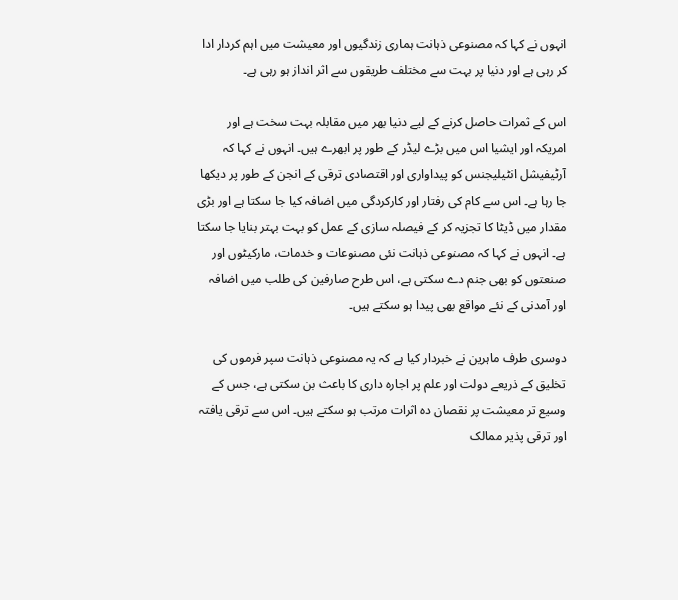انہوں نے کہا کہ مصنوعی ذہانت ہماری زندگیوں اور معیشت میں اہم کردار ادا کر رہی ہے اور دنیا پر بہت سے مختلف طریقوں سے اثر انداز ہو رہی ہے۔

اس کے ثمرات حاصل کرنے کے لیے دنیا بھر میں مقابلہ بہت سخت ہے اور امریکہ اور ایشیا اس میں بڑے لیڈر کے طور پر ابھرے ہیں۔ انہوں نے کہا کہ آرٹیفیشل انٹیلیجنس کو پیداواری اور اقتصادی ترقی کے انجن کے طور پر دیکھا جا رہا ہے۔ اس سے کام کی رفتار اور کارکردگی میں اضافہ کیا جا سکتا ہے اور بڑی مقدار میں ڈیٹا کا تجزیہ کر کے فیصلہ سازی کے عمل کو بہت بہتر بنایا جا سکتا ہے۔ انہوں نے کہا کہ مصنوعی ذہانت نئی مصنوعات و خدمات، مارکیٹوں اور صنعتوں کو بھی جنم دے سکتی ہے، اس طرح صارفین کی طلب میں اضافہ اور آمدنی کے نئے مواقع بھی پیدا ہو سکتے ہیں۔

دوسری طرف ماہرین نے خبردار کیا ہے کہ یہ مصنوعی ذہانت سپر فرموں کی تخلیق کے ذریعے دولت اور علم پر اجارہ داری کا باعث بن سکتی ہے، جس کے وسیع تر معیشت پر نقصان دہ اثرات مرتب ہو سکتے ہیں۔ اس سے ترقی یافتہ اور ترقی پذیر ممالک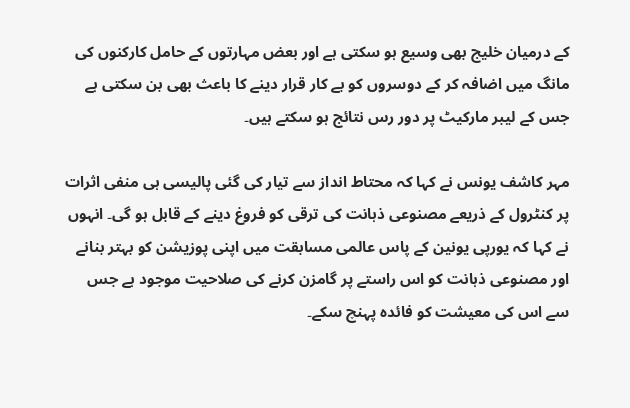کے درمیان خلیج بھی وسیع ہو سکتی ہے اور بعض مہارتوں کے حامل کارکنوں کی مانگ میں اضافہ کر کے دوسروں کو بے کار قرار دینے کا باعث بھی بن سکتی ہے جس کے لیبر مارکیٹ پر دور رس نتائج ہو سکتے ہیں۔

مہر کاشف یونس نے کہا کہ محتاط انداز سے تیار کی گئی پالیسی ہی منفی اثرات پر کنٹرول کے ذریعے مصنوعی ذہانت کی ترقی کو فروغ دینے کے قابل ہو گی۔ انہوں نے کہا کہ یورپی یونین کے پاس عالمی مسابقت میں اپنی پوزیشن کو بہتر بنانے اور مصنوعی ذہانت کو اس راستے پر گامزن کرنے کی صلاحیت موجود ہے جس سے اس کی معیشت کو فائدہ پہنچ سکے۔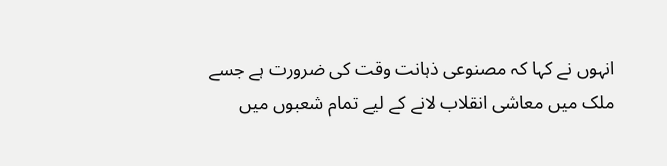انہوں نے کہا کہ مصنوعی ذہانت وقت کی ضرورت ہے جسے ملک میں معاشی انقلاب لانے کے لیے تمام شعبوں میں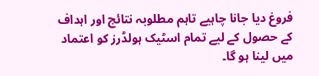فروغ دیا جانا چاہیے تاہم مطلوبہ نتائج اور اہداف کے حصول کے لیے تمام اسٹیک ہولڈرز کو اعتماد میں لینا ہو گا۔